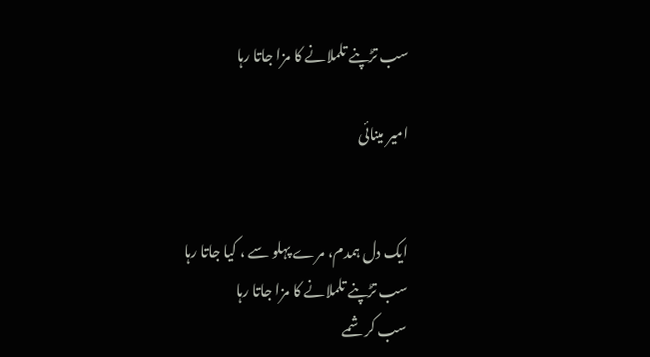سب تڑپنے تلملانے کا مزا جاتا رہا

امیر مینائی


ایک دل ہمدم، مرے پہلو سے ، کیا جاتا رہا
سب تڑپنے تلملانے کا مزا جاتا رہا
سب کرشمے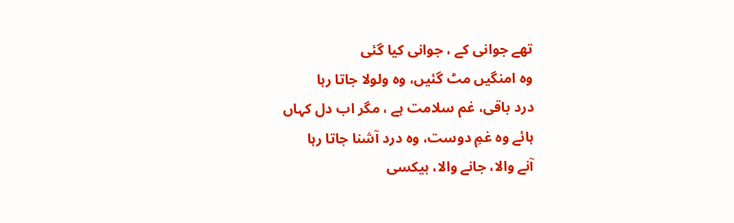تھے جوانی کے ، جوانی کیا گئی
وہ امنگیں مٹ گئیں، وہ ولولا جاتا رہا
درد باقی، غم سلامت ہے ، مگر اب دل کہاں
ہائے وہ غمِ دوست، وہ درد آشنا جاتا رہا
آنے والا، جانے والا، بیکسی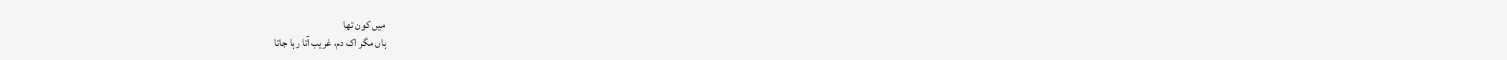میں کون تھا
ہاں مگر اک دم، غریب آتا رہا جاتا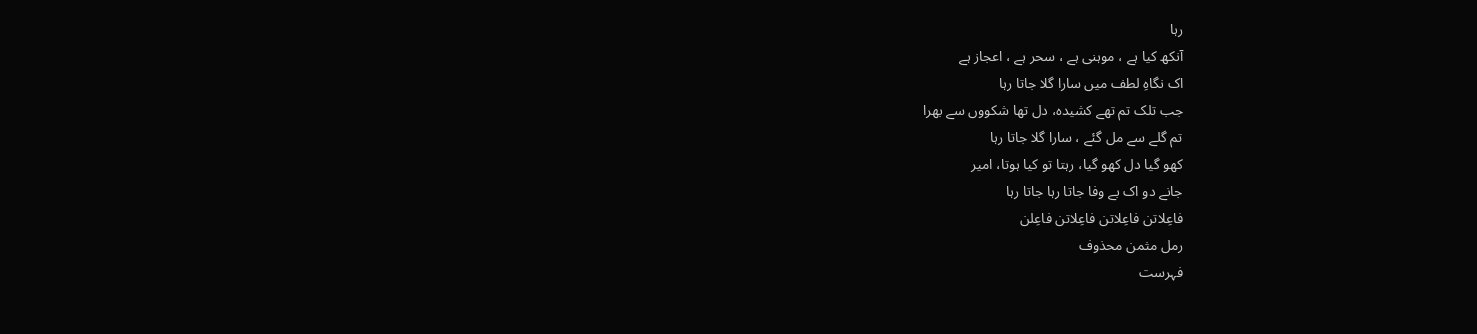رہا
آنکھ کیا ہے ، موہنی ہے ، سحر ہے ، اعجاز ہے
اک نگاہِ لطف میں سارا گلا جاتا رہا
جب تلک تم تھے کشیدہ، دل تھا شکووں سے بھرا
تم گلے سے مل گئے ، سارا گلا جاتا رہا
کھو گیا دل کھو گیا، رہتا تو کیا ہوتا، امیر
جانے دو اک بے وفا جاتا رہا جاتا رہا
فاعِلاتن فاعِلاتن فاعِلاتن فاعِلن
رمل مثمن محذوف
فہرست